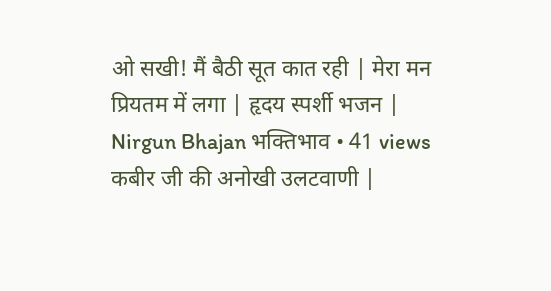ओ सखी! मैं बैठी सूत कात रही | मेरा मन प्रियतम में लगा | हृदय स्पर्शी भजन | Nirgun Bhajan भक्तिभाव • 41 views
कबीर जी की अनोखी उलटवाणी |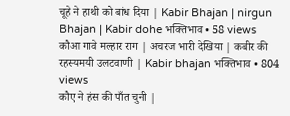चूहे ने हाथी को बांध दिया | Kabir Bhajan | nirgun Bhajan | Kabir dohe भक्तिभाव • 58 views
कौआ गावे मल्हार राग | अचरज भारी देखिया | कबीर की रहस्यमयी उलटवाणी | Kabir bhajan भक्तिभाव • 804 views
कौए ने हंस की पाँत चुनी |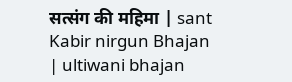सत्संग की महिमा | sant Kabir nirgun Bhajan | ultiwani bhajan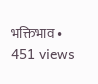भक्तिभाव • 451 views